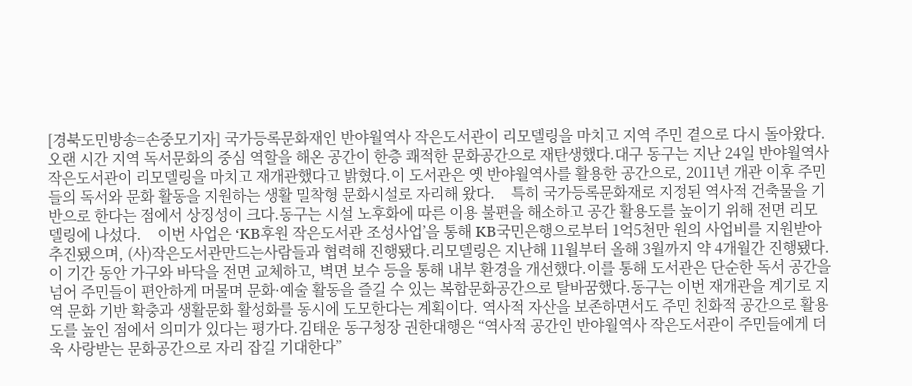[경북도민방송=손중모기자] 국가등록문화재인 반야월역사 작은도서관이 리모델링을 마치고 지역 주민 곁으로 다시 돌아왔다.    오랜 시간 지역 독서문화의 중심 역할을 해온 공간이 한층 쾌적한 문화공간으로 재탄생했다.대구 동구는 지난 24일 반야월역사 작은도서관이 리모델링을 마치고 재개관했다고 밝혔다.이 도서관은 옛 반야월역사를 활용한 공간으로, 2011년 개관 이후 주민들의 독서와 문화 활동을 지원하는 생활 밀착형 문화시설로 자리해 왔다.    특히 국가등록문화재로 지정된 역사적 건축물을 기반으로 한다는 점에서 상징성이 크다.동구는 시설 노후화에 따른 이용 불편을 해소하고 공간 활용도를 높이기 위해 전면 리모델링에 나섰다.    이번 사업은 ‘KB후원 작은도서관 조성사업’을 통해 KB국민은행으로부터 1억5천만 원의 사업비를 지원받아 추진됐으며, (사)작은도서관만드는사람들과 협력해 진행됐다.리모델링은 지난해 11월부터 올해 3월까지 약 4개월간 진행됐다. 이 기간 동안 가구와 바닥을 전면 교체하고, 벽면 보수 등을 통해 내부 환경을 개선했다.이를 통해 도서관은 단순한 독서 공간을 넘어 주민들이 편안하게 머물며 문화·예술 활동을 즐길 수 있는 복합문화공간으로 탈바꿈했다.동구는 이번 재개관을 계기로 지역 문화 기반 확충과 생활문화 활성화를 동시에 도모한다는 계획이다. 역사적 자산을 보존하면서도 주민 친화적 공간으로 활용도를 높인 점에서 의미가 있다는 평가다.김태운 동구청장 권한대행은 “역사적 공간인 반야월역사 작은도서관이 주민들에게 더욱 사랑받는 문화공간으로 자리 잡길 기대한다”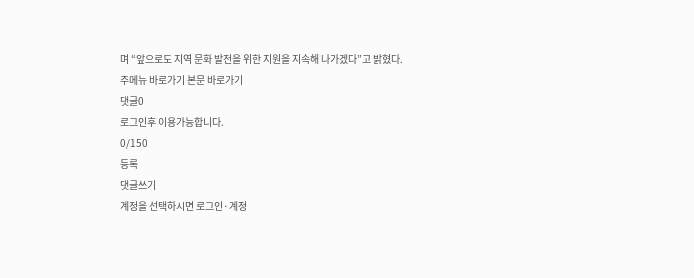며 “앞으로도 지역 문화 발전을 위한 지원을 지속해 나가겠다”고 밝혔다.
주메뉴 바로가기 본문 바로가기
댓글0
로그인후 이용가능합니다.
0/150
등록
댓글쓰기
계정을 선택하시면 로그인·계정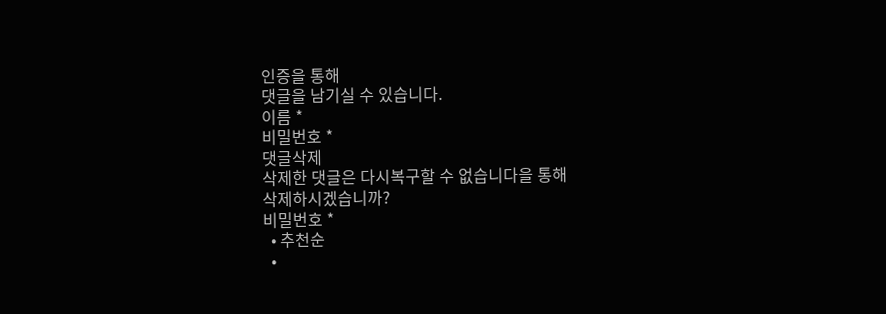인증을 통해
댓글을 남기실 수 있습니다.
이름 *
비밀번호 *
댓글삭제
삭제한 댓글은 다시복구할 수 없습니다을 통해
삭제하시겠습니까?
비밀번호 *
  • 추천순
  •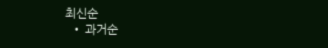최신순
  • 과거순